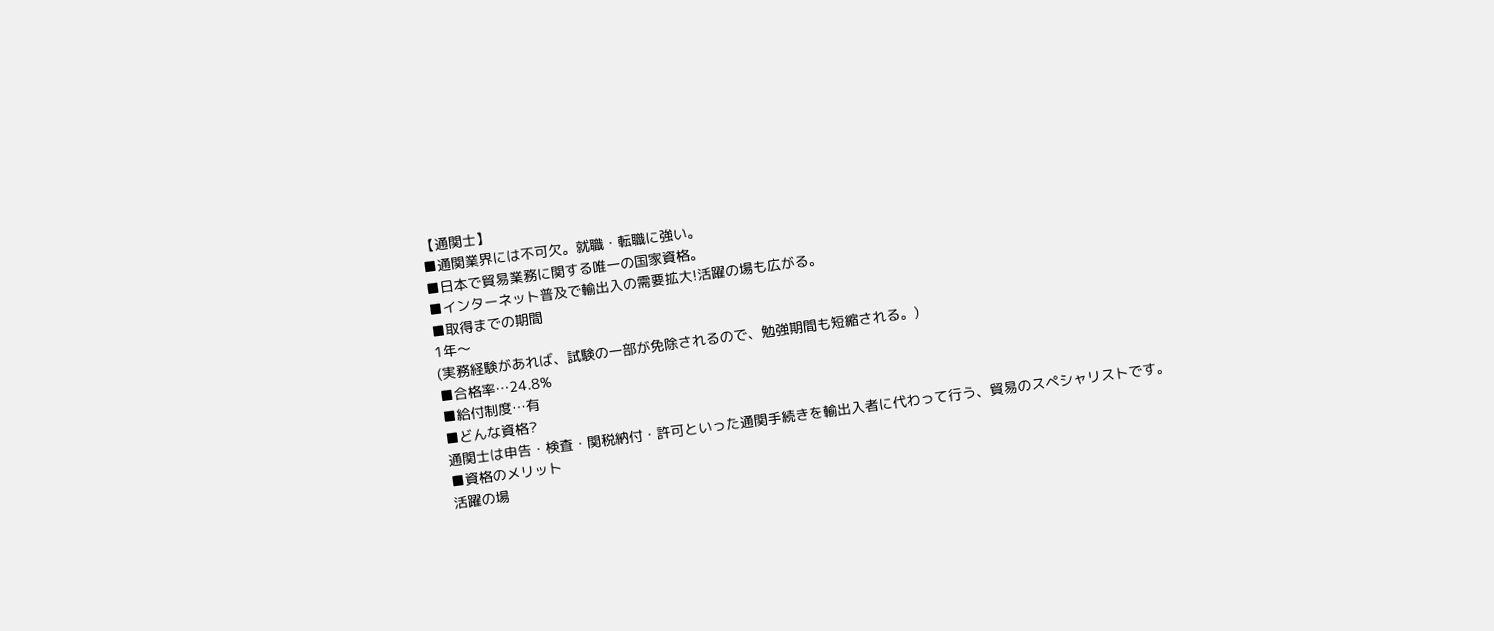【通関士】
■通関業界には不可欠。就職・転職に強い。
■日本で貿易業務に関する唯一の国家資格。
■インターネット普及で輸出入の需要拡大!活躍の場も広がる。
■取得までの期間
1年〜
(実務経験があれば、試験の一部が免除されるので、勉強期間も短縮される。)
■合格率…24.8%
■給付制度…有
■どんな資格?
通関士は申告・検査・関税納付・許可といった通関手続きを輸出入者に代わって行う、貿易のスペシャリストです。
■資格のメリット
活躍の場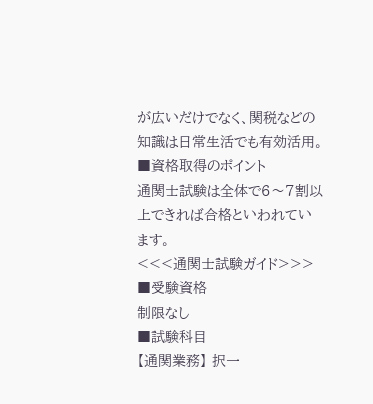が広いだけでなく、関税などの知識は日常生活でも有効活用。
■資格取得のポイント
通関士試験は全体で6〜7割以上できれば合格といわれています。
<<<通関士試験ガイド>>>
■受験資格
制限なし
■試験科目
【通関業務】 択一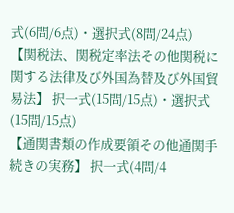式(6問/6点)・選択式(8問/24点)
【関税法、関税定率法その他関税に関する法律及び外国為替及び外国貿易法】 択一式(15問/15点)・選択式(15問/15点)
【通関書類の作成要領その他通関手続きの実務】 択一式(4問/4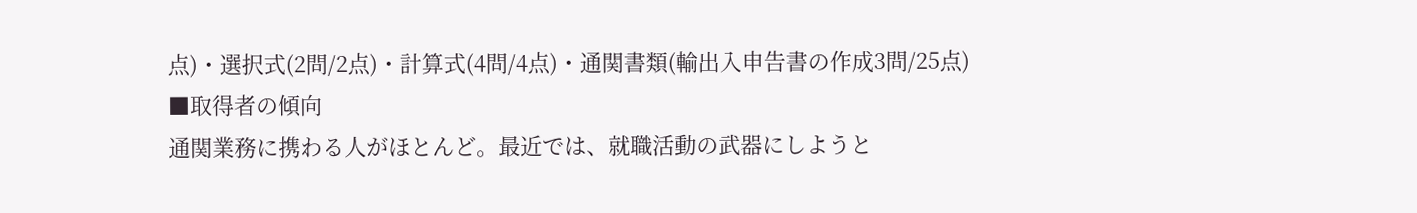点)・選択式(2問/2点)・計算式(4問/4点)・通関書類(輸出入申告書の作成3問/25点)
■取得者の傾向
通関業務に携わる人がほとんど。最近では、就職活動の武器にしようと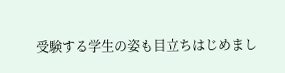受験する学生の姿も目立ちはじめまし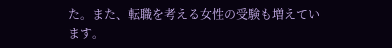た。また、転職を考える女性の受験も増えています。